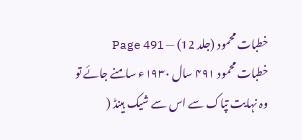خطبات محمود (جلد 12) — Page 491
خطبات محمود ۴۹۱ سال ۱۹۳۰ء سامنے جائے تو وہ نہایت تپاک سے اس سے شیک ہینڈ (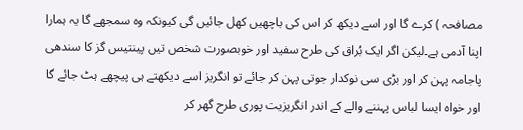مصافحہ ) کرے گا اور اسے دیکھ کر اس کی باچھیں کھل جائیں گی کیونکہ وہ سمجھے گا یہ ہمارا اپنا آدمی ہے۔لیکن اگر ایک بُراق کی طرح سفید اور خوبصورت شخص تیں پینتیس گز کا سندھی پاجامہ پہن کر اور بڑی سی نوکدار جوتی پہن کر جائے تو انگریز اسے دیکھتے ہی پیچھے ہٹ جائے گا اور خواہ ایسا لباس پہننے والے کے اندر انگریزیت پوری طرح گھر کر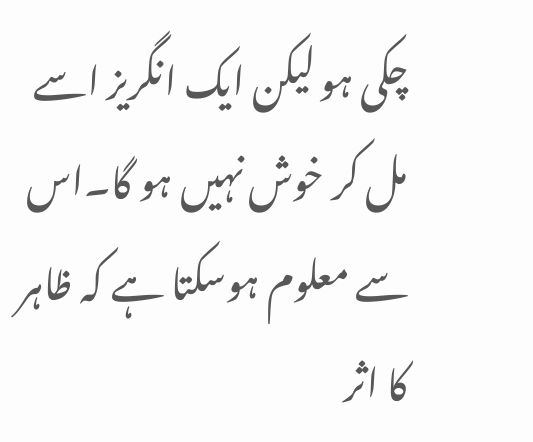چکی ہو لیکن ایک انگریز اسے مل کر خوش نہیں ہو گا۔اس سے معلوم ہوسکتا ہے کہ ظاہر کا اثر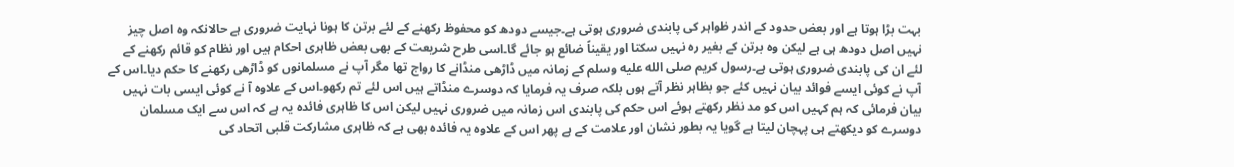بہت بڑا ہوتا ہے اور بعض حدود کے اندر ظواہر کی پابندی ضروری ہوتی ہے۔جیسے دودھ کو محفوظ رکھنے کے لئے برتن کا ہونا نہایت ضروری ہے حالانکہ وہ اصل چیز نہیں اصل دودھ ہی ہے لیکن وہ برتن کے بغیر رہ نہیں سکتا اور یقیناً ضائع ہو جائے گا۔اسی طرح شریعت کے بھی بعض ظاہری احکام ہیں اور نظام کو قائم رکھنے کے لئے ان کی پابندی ضروری ہوتی ہے۔رسول کریم صلى الله عليه وسلم کے زمانہ میں ڈاڑھی منڈانے کا رواج تھا مگر آپ نے مسلمانوں کو ڈاڑھی رکھنے کا حکم دیا۔اس کے آپ نے کوئی ایسے فوائد بیان نہیں کئے جو بظاہر نظر آتے ہوں بلکہ صرف یہ فرمایا کہ دوسرے منڈاتے ہیں اس لئے تم رکھو۔اس کے علاوہ آ نے کوئی ایسی بات نہیں بیان فرمائی کہ ہم کہیں اس کو مد نظر رکھتے ہوئے اس حکم کی پابندی اس زمانہ میں ضروری نہیں لیکن اس کا ظاہری فائدہ یہ ہے کہ اس سے ایک مسلمان دوسرے کو دیکھتے ہی پہچان لیتا ہے گویا یہ بطور نشان اور علامت کے ہے پھر اس کے علاوہ یہ فائدہ بھی ہے کہ ظاہری مشارکت قلبی اتحاد کی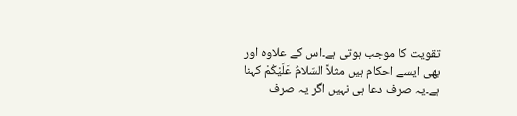تقویت کا موجب ہوتی ہے۔اس کے علاوہ اور بھی ایسے احکام ہیں مثلاً السّلامُ عَلَيْكُمْ کہنا ہے۔یہ صرف دعا ہی نہیں اگر یہ صرف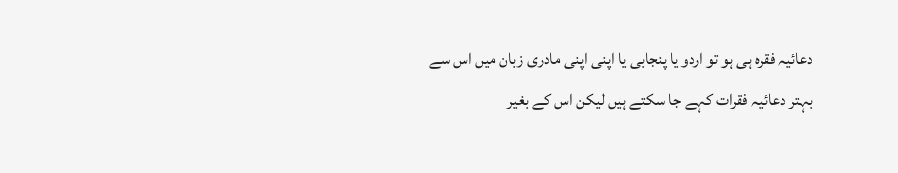دعائیہ فقرہ ہی ہو تو اردو یا پنجابی یا اپنی اپنی مادری زبان میں اس سے بہتر دعائیہ فقرات کہے جا سکتے ہیں لیکن اس کے بغیر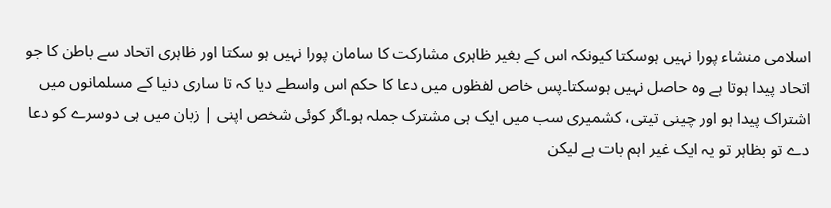اسلامی منشاء پورا نہیں ہوسکتا کیونکہ اس کے بغیر ظاہری مشارکت کا سامان پورا نہیں ہو سکتا اور ظاہری اتحاد سے باطن کا جو اتحاد پیدا ہوتا ہے وہ حاصل نہیں ہوسکتا۔پس خاص لفظوں میں دعا کا حکم اس واسطے دیا کہ تا ساری دنیا کے مسلمانوں میں اشتراک پیدا ہو اور چینی تیتی، کشمیری سب میں ایک ہی مشترک جملہ ہو۔اگر کوئی شخص اپنی | زبان میں ہی دوسرے کو دعا دے تو بظاہر تو یہ ایک غیر اہم بات ہے لیکن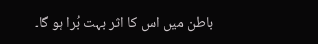باطن میں اس کا اثر بہت بُرا ہو گا۔